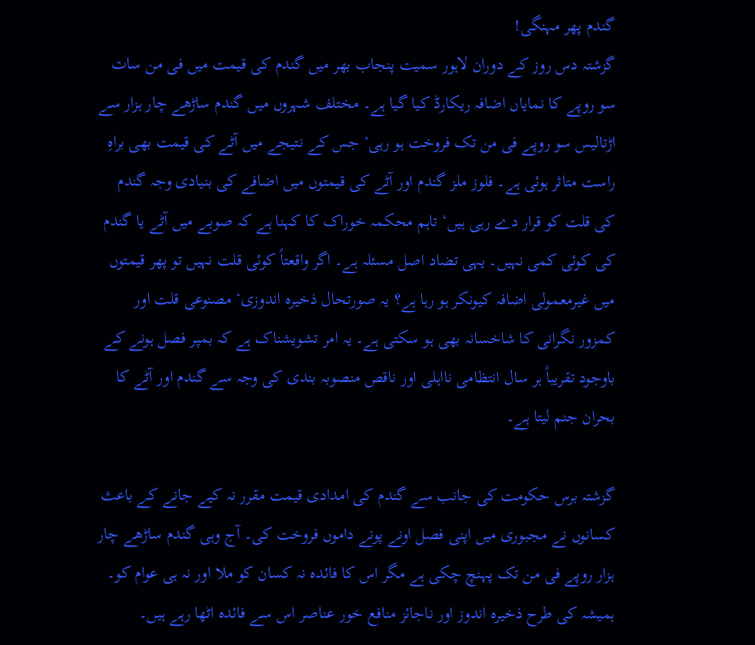گندم پھر مہنگی!
گزشتہ دس روز کے دوران لاہور سمیت پنجاب بھر میں گندم کی قیمت میں فی من سات سو روپے کا نمایاں اضافہ ریکارڈ کیا گیا ہے۔ مختلف شہروں میں گندم ساڑھے چار ہزار سے اڑتالیس سو روپے فی من تک فروخت ہو رہی‘ جس کے نتیجے میں آٹے کی قیمت بھی براہِ راست متاثر ہوئی ہے۔ فلوز ملز گندم اور آٹے کی قیمتوں میں اضافے کی بنیادی وجہ گندم کی قلت کو قرار دے رہی ہیں‘ تاہم محکمہ خوراک کا کہنا ہے کہ صوبے میں آٹے یا گندم کی کوئی کمی نہیں۔ یہی تضاد اصل مسئلہ ہے۔ اگر واقعتاً کوئی قلت نہیں تو پھر قیمتوں میں غیرمعمولی اضافہ کیونکر ہو رہا ہے؟ یہ صورتحال ذخیرہ اندوزی‘ مصنوعی قلت اور کمزور نگرانی کا شاخسانہ بھی ہو سکتی ہے۔ یہ امر تشویشناک ہے کہ بمپر فصل ہونے کے باوجود تقریباً ہر سال انتظامی نااہلی اور ناقص منصوبہ بندی کی وجہ سے گندم اور آٹے کا بحران جنم لیتا ہے۔

گزشتہ برس حکومت کی جانب سے گندم کی امدادی قیمت مقرر نہ کیے جانے کے باعث کسانوں نے مجبوری میں اپنی فصل اونے پونے داموں فروخت کی۔ آج وہی گندم ساڑھے چار ہزار روپے فی من تک پہنچ چکی ہے مگر اس کا فائدہ نہ کسان کو ملا اور نہ ہی عوام کو۔ ہمیشہ کی طرح ذخیرہ اندوز اور ناجائز منافع خور عناصر اس سے فائدہ اٹھا رہے ہیں۔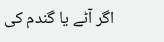اگر آٹے یا گندم کی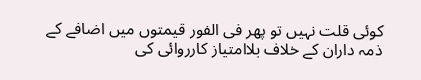کوئی قلت نہیں تو پھر فی الفور قیمتوں میں اضافے کے ذمہ داران کے خلاف بلاامتیاز کارروائی کی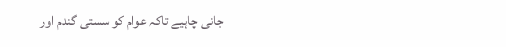جانی چاہیے تاکہ عوام کو سستی گندم اور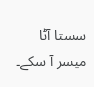سستا آٹا میسر آ سکے۔